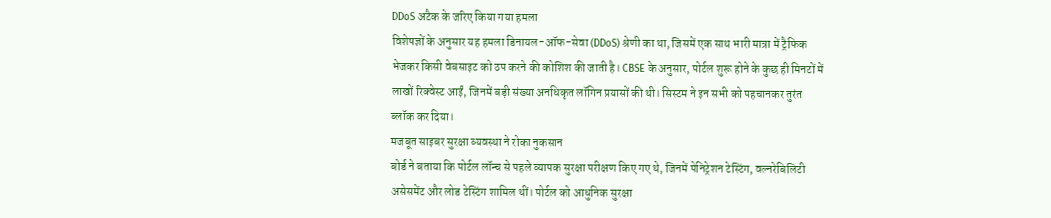DDoS अटैक के जरिए किया गया हमला
विशेषज्ञों के अनुसार यह हमला डिनायल-ऑफ-सेवा (DDoS) श्रेणी का था, जिसमें एक साथ भारी मात्रा में ट्रैफिक भेजकर किसी वेबसाइट को ठप करने की कोशिश की जाती है। CBSE के अनुसार, पोर्टल शुरू होने के कुछ ही मिनटों में लाखों रिक्वेस्ट आईं, जिनमें बड़ी संख्या अनधिकृत लॉगिन प्रयासों की थी। सिस्टम ने इन सभी को पहचानकर तुरंत ब्लॉक कर दिया।
मजबूत साइबर सुरक्षा व्यवस्था ने रोका नुकसान
बोर्ड ने बताया कि पोर्टल लॉन्च से पहले व्यापक सुरक्षा परीक्षण किए गए थे, जिनमें पेनिट्रेशन टेस्टिंग, वल्नरेबिलिटी असेसमेंट और लोड टेस्टिंग शामिल थीं। पोर्टल को आधुनिक सुरक्षा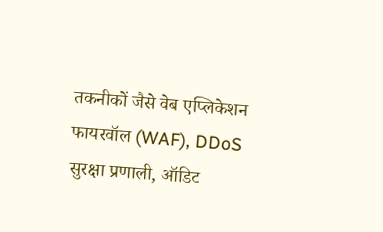तकनीकों जैसे वेब एप्लिकेशन फायरवॉल (WAF), DDoS सुरक्षा प्रणाली, ऑडिट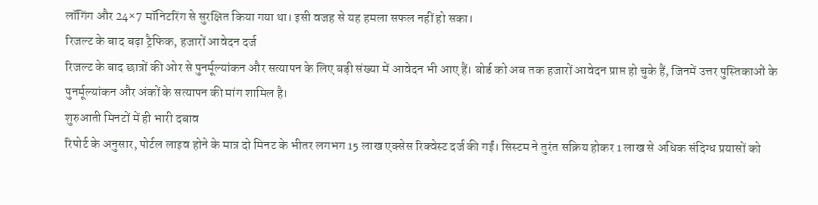लॉगिंग और 24×7 मॉनिटरिंग से सुरक्षित किया गया था। इसी वजह से यह हमला सफल नहीं हो सका।
रिजल्ट के बाद बढ़ा ट्रैफिक, हजारों आवेदन दर्ज
रिजल्ट के बाद छात्रों की ओर से पुनर्मूल्यांकन और सत्यापन के लिए बड़ी संख्या में आवेदन भी आए हैं। बोर्ड को अब तक हजारों आवेदन प्राप्त हो चुके हैं, जिनमें उत्तर पुस्तिकाओं के पुनर्मूल्यांकन और अंकों के सत्यापन की मांग शामिल है।
शुरुआती मिनटों में ही भारी दबाव
रिपोर्ट के अनुसार, पोर्टल लाइव होने के मात्र दो मिनट के भीतर लगभग 15 लाख एक्सेस रिक्वेस्ट दर्ज की गईं। सिस्टम ने तुरंत सक्रिय होकर 1 लाख से अधिक संदिग्ध प्रयासों को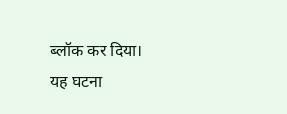ब्लॉक कर दिया।
यह घटना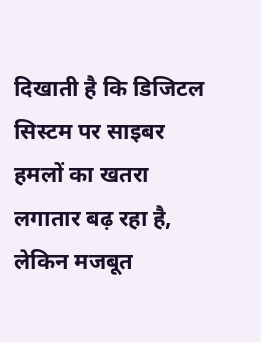दिखाती है कि डिजिटल सिस्टम पर साइबर हमलों का खतरा लगातार बढ़ रहा है, लेकिन मजबूत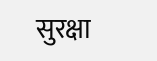सुरक्षा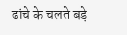ढांचे के चलते बड़े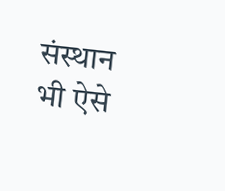संस्थान भी ऐसे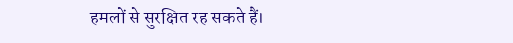हमलों से सुरक्षित रह सकते हैं।